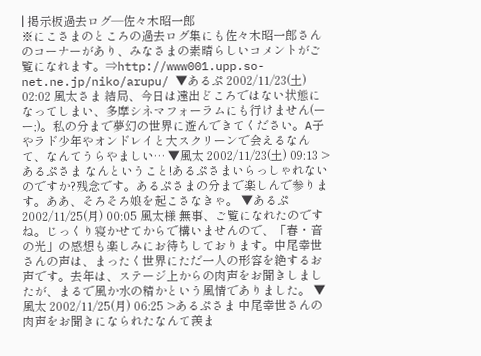| 掲示板過去ログ―佐々木昭一郎
※にこさまのところの過去ログ集にも佐々木昭一郎さんのコーナーがあり、みなさまの素晴らしいコメントがご覧になれます。⇒http://www001.upp.so-net.ne.jp/niko/arupu/ ▼あるぷ 2002/11/23(土) 02:02 風太さま 結局、今日は遠出どころではない状態になってしまい、多摩シネマフォーラムにも行けません(ーー;)。私の分まで夢幻の世界に遊んできてください。A子やラド少年やオンドレイと大スクリーンで会えるなんて、なんてうらやましい… ▼風太 2002/11/23(土) 09:13 >あるぷさま なんということ!あるぷさまいらっしゃれないのですか?残念です。あるぷさまの分まで楽しんで参ります。ああ、そろそろ娘を起こさなきゃ。 ▼あるぷ 2002/11/25(月) 00:05 風太様 無事、ご覧になれたのですね。じっくり寝かせてからで構いませんので、「春・音の光」の感想も楽しみにお待ちしております。中尾幸世さんの声は、まったく世界にただ一人の形容を絶するお声です。去年は、ステージ上からの肉声をお聞きしましたが、まるで風か水の精かという風情でありました。 ▼風太 2002/11/25(月) 06:25 >あるぷさま 中尾幸世さんの肉声をお聞きになられたなんて羨ま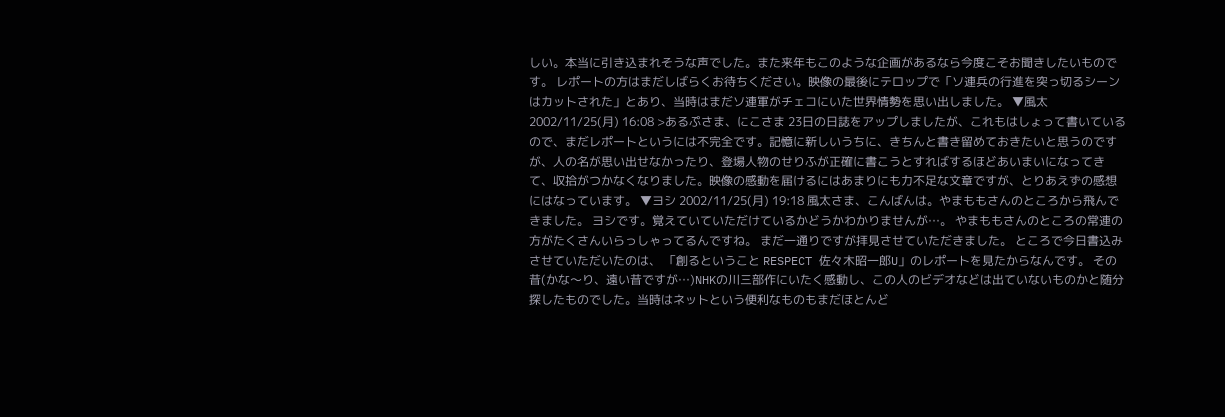しい。本当に引き込まれそうな声でした。また来年もこのような企画があるなら今度こそお聞きしたいものです。 レポートの方はまだしばらくお待ちください。映像の最後にテロップで「ソ連兵の行進を突っ切るシーンはカットされた」とあり、当時はまだソ連軍がチェコにいた世界情勢を思い出しました。 ▼風太 2002/11/25(月) 16:08 >あるぷさま、にこさま 23日の日誌をアップしましたが、これもはしょって書いているので、まだレポートというには不完全です。記憶に新しいうちに、きちんと書き留めておきたいと思うのですが、人の名が思い出せなかったり、登場人物のせりふが正確に書こうとすればするほどあいまいになってきて、収拾がつかなくなりました。映像の感動を届けるにはあまりにも力不足な文章ですが、とりあえずの感想にはなっています。 ▼ヨシ 2002/11/25(月) 19:18 風太さま、こんばんは。やまももさんのところから飛んできました。 ヨシです。覚えていていただけているかどうかわかりませんが…。 やまももさんのところの常連の方がたくさんいらっしゃってるんですね。 まだ一通りですが拝見させていただきました。 ところで今日書込みさせていただいたのは、 「創るということ RESPECT 佐々木昭一郎U」のレポートを見たからなんです。 その昔(かな〜り、遠い昔ですが…)NHKの川三部作にいたく感動し、この人のビデオなどは出ていないものかと随分探したものでした。当時はネットという便利なものもまだほとんど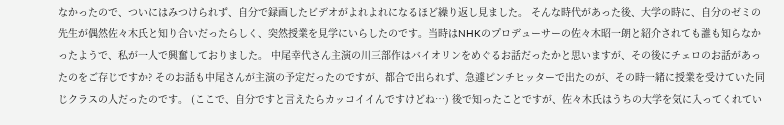なかったので、ついにはみつけられず、自分で録画したビデオがよれよれになるほど繰り返し見ました。 そんな時代があった後、大学の時に、自分のゼミの先生が偶然佐々木氏と知り合いだったらしく、突然授業を見学にいらしたのです。当時はNHKのプロデューサーの佐々木昭一朗と紹介されても誰も知らなかったようで、私が一人で興奮しておりました。 中尾幸代さん主演の川三部作はバイオリンをめぐるお話だったかと思いますが、その後にチェロのお話があったのをご存じですか? そのお話も中尾さんが主演の予定だったのですが、都合で出られず、急遽ピンチヒッターで出たのが、その時一緒に授業を受けていた同じクラスの人だったのです。 (ここで、自分ですと言えたらカッコイイんですけどね…) 後で知ったことですが、佐々木氏はうちの大学を気に入ってくれてい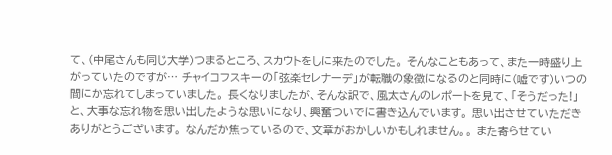て、(中尾さんも同じ大学)つまるところ、スカウトをしに来たのでした。 そんなこともあって、また一時盛り上がっていたのですが… チャイコフスキーの「弦楽セレナーデ」が転職の象徴になるのと同時に(嘘です)いつの間にか忘れてしまっていました。 長くなりましたが、そんな訳で、風太さんのレポートを見て、「そうだった!」と、大事な忘れ物を思い出したような思いになり、興奮ついでに書き込んでいます。 思い出させていただきありがとうございます。 なんだか焦っているので、文章がおかしいかもしれません。。 また寄らせてい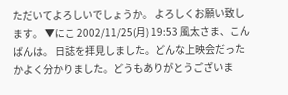ただいてよろしいでしょうか。 よろしくお願い致します。 ▼にこ 2002/11/25(月) 19:53 風太さま、こんばんは。 日誌を拝見しました。どんな上映会だったかよく分かりました。どうもありがとうございま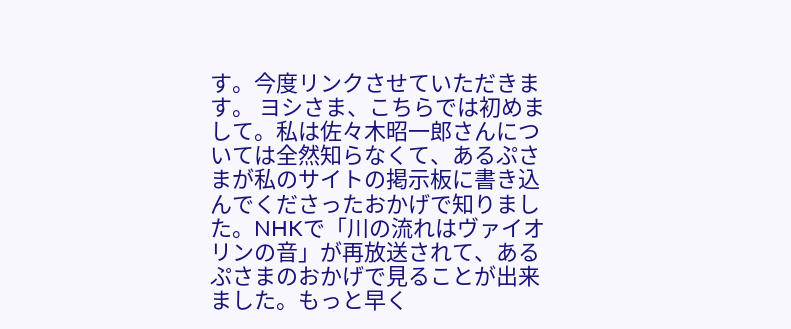す。今度リンクさせていただきます。 ヨシさま、こちらでは初めまして。私は佐々木昭一郎さんについては全然知らなくて、あるぷさまが私のサイトの掲示板に書き込んでくださったおかげで知りました。NHKで「川の流れはヴァイオリンの音」が再放送されて、あるぷさまのおかげで見ることが出来ました。もっと早く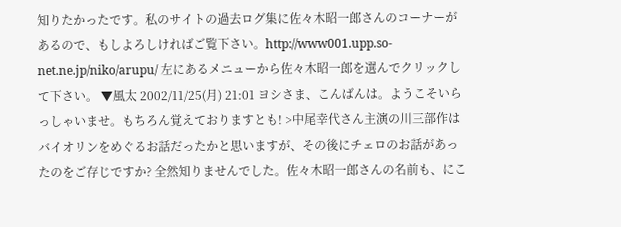知りたかったです。私のサイトの過去ログ集に佐々木昭一郎さんのコーナーがあるので、もしよろしければご覧下さい。http://www001.upp.so-net.ne.jp/niko/arupu/ 左にあるメニューから佐々木昭一郎を選んでクリックして下さい。 ▼風太 2002/11/25(月) 21:01 ヨシさま、こんばんは。ようこそいらっしゃいませ。もちろん覚えておりますとも! >中尾幸代さん主演の川三部作はバイオリンをめぐるお話だったかと思いますが、その後にチェロのお話があったのをご存じですか? 全然知りませんでした。佐々木昭一郎さんの名前も、にこ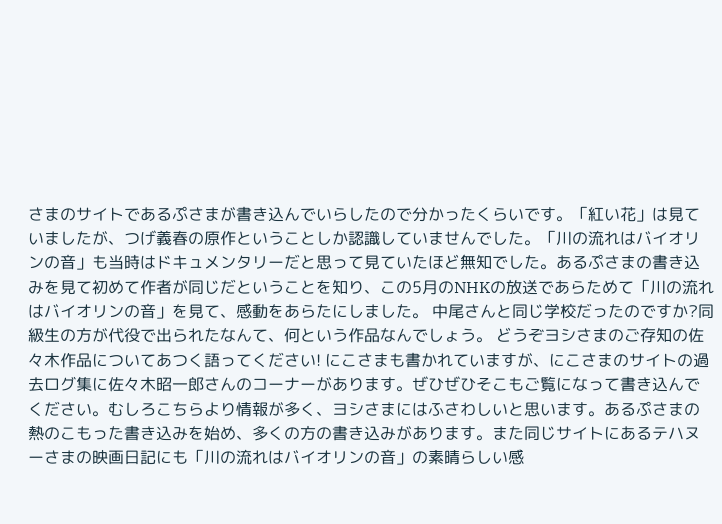さまのサイトであるぷさまが書き込んでいらしたので分かったくらいです。「紅い花」は見ていましたが、つげ義春の原作ということしか認識していませんでした。「川の流れはバイオリンの音」も当時はドキュメンタリーだと思って見ていたほど無知でした。あるぷさまの書き込みを見て初めて作者が同じだということを知り、この5月のNHKの放送であらためて「川の流れはバイオリンの音」を見て、感動をあらたにしました。 中尾さんと同じ学校だったのですか?同級生の方が代役で出られたなんて、何という作品なんでしょう。 どうぞヨシさまのご存知の佐々木作品についてあつく語ってください! にこさまも書かれていますが、にこさまのサイトの過去ログ集に佐々木昭一郎さんのコーナーがあります。ぜひぜひそこもご覧になって書き込んでください。むしろこちらより情報が多く、ヨシさまにはふさわしいと思います。あるぷさまの熱のこもった書き込みを始め、多くの方の書き込みがあります。また同じサイトにあるテハヌーさまの映画日記にも「川の流れはバイオリンの音」の素晴らしい感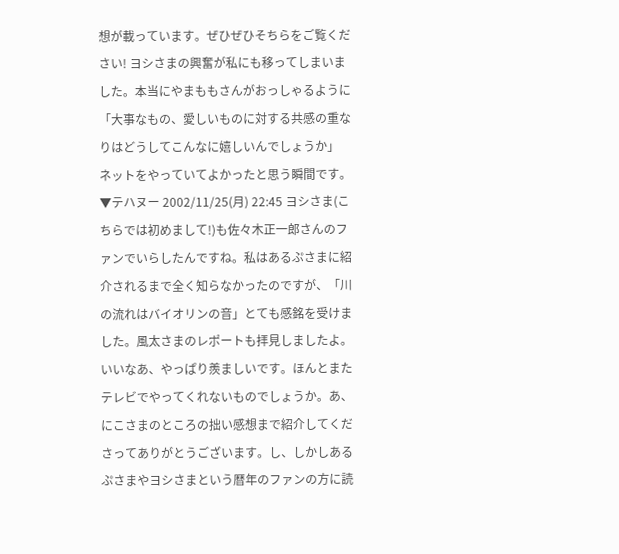想が載っています。ぜひぜひそちらをご覧ください! ヨシさまの興奮が私にも移ってしまいました。本当にやまももさんがおっしゃるように「大事なもの、愛しいものに対する共感の重なりはどうしてこんなに嬉しいんでしょうか」 ネットをやっていてよかったと思う瞬間です。 ▼テハヌー 2002/11/25(月) 22:45 ヨシさま(こちらでは初めまして!)も佐々木正一郎さんのファンでいらしたんですね。私はあるぷさまに紹介されるまで全く知らなかったのですが、「川の流れはバイオリンの音」とても感銘を受けました。風太さまのレポートも拝見しましたよ。いいなあ、やっぱり羨ましいです。ほんとまたテレビでやってくれないものでしょうか。あ、にこさまのところの拙い感想まで紹介してくださってありがとうございます。し、しかしあるぷさまやヨシさまという暦年のファンの方に読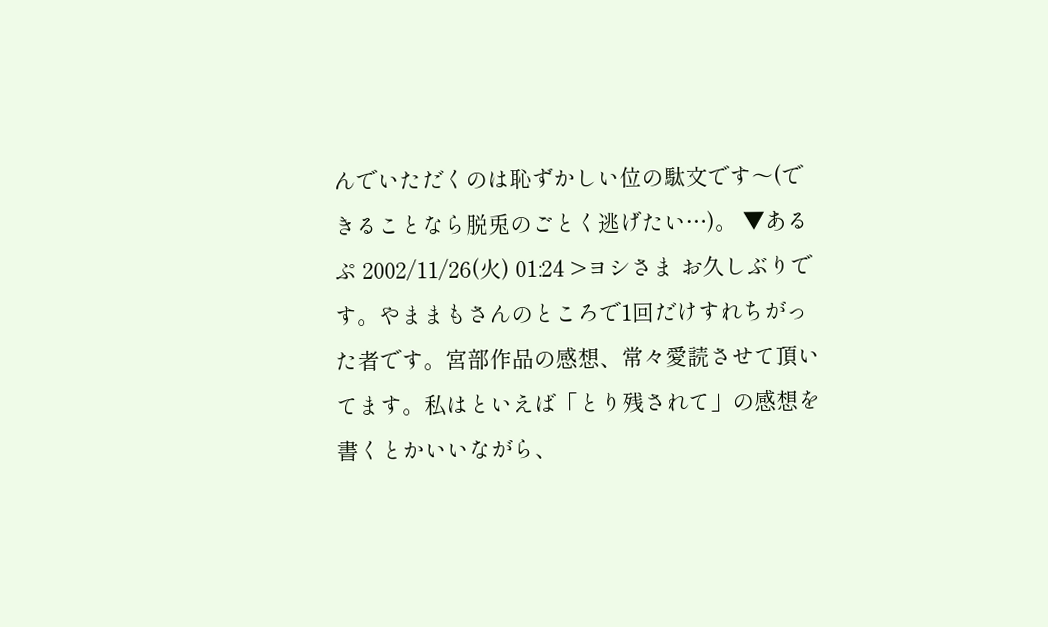んでいただくのは恥ずかしい位の駄文です〜(できることなら脱兎のごとく逃げたい…)。 ▼あるぷ 2002/11/26(火) 01:24 >ヨシさま お久しぶりです。やままもさんのところで1回だけすれちがった者です。宮部作品の感想、常々愛読させて頂いてます。私はといえば「とり残されて」の感想を書くとかいいながら、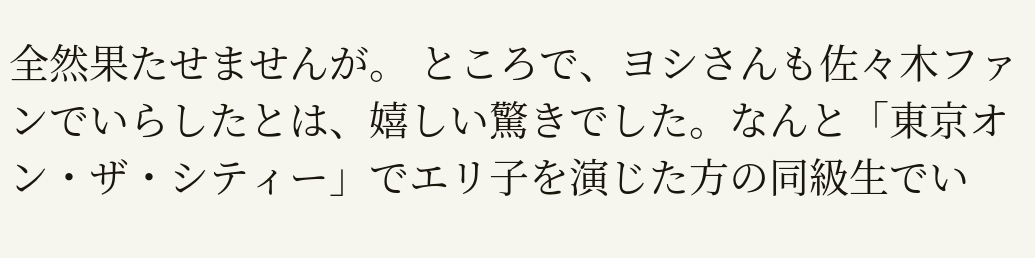全然果たせませんが。 ところで、ヨシさんも佐々木ファンでいらしたとは、嬉しい驚きでした。なんと「東京オン・ザ・シティー」でエリ子を演じた方の同級生でい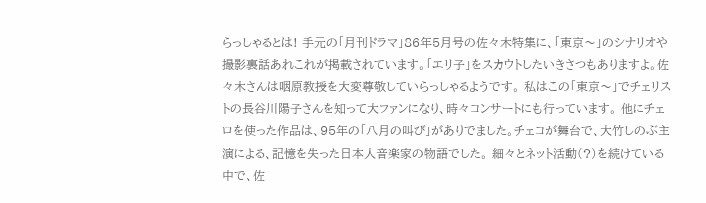らっしゃるとは! 手元の「月刊ドラマ」86年5月号の佐々木特集に、「東京〜」のシナリオや撮影裏話あれこれが掲載されています。「エリ子」をスカウトしたいきさつもありますよ。佐々木さんは咽原教授を大変尊敬していらっしゃるようです。 私はこの「東京〜」でチェリストの長谷川陽子さんを知って大ファンになり、時々コンサートにも行っています。 他にチェロを使った作品は、95年の「八月の叫び」がありでました。チェコが舞台で、大竹しのぶ主演による、記憶を失った日本人音楽家の物語でした。 細々とネット活動(?)を続けている中で、佐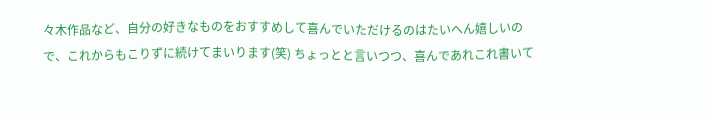々木作品など、自分の好きなものをおすすめして喜んでいただけるのはたいへん嬉しいので、これからもこりずに続けてまいります(笑) ちょっとと言いつつ、喜んであれこれ書いて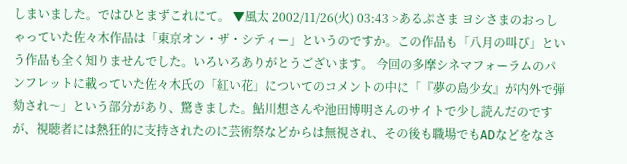しまいました。ではひとまずこれにて。 ▼風太 2002/11/26(火) 03:43 >あるぷさま ヨシさまのおっしゃっていた佐々木作品は「東京オン・ザ・シティー」というのですか。この作品も「八月の叫び」という作品も全く知りませんでした。いろいろありがとうございます。 今回の多摩シネマフォーラムのパンフレットに載っていた佐々木氏の「紅い花」についてのコメントの中に「『夢の島少女』が内外で弾劾され〜」という部分があり、驚きました。鮎川想さんや池田博明さんのサイトで少し読んだのですが、視聴者には熱狂的に支持されたのに芸術祭などからは無視され、その後も職場でもADなどをなさ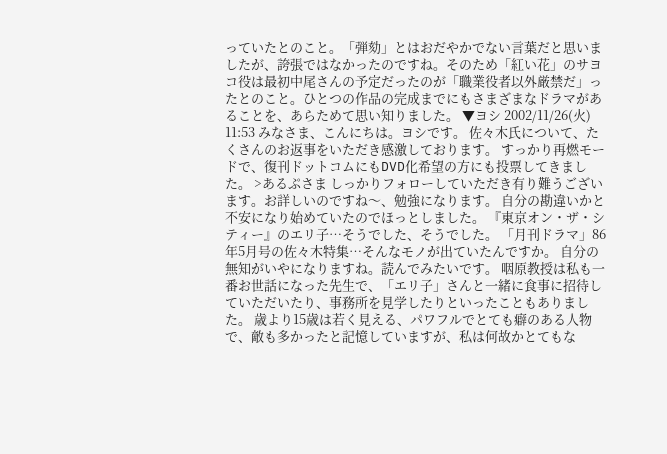っていたとのこと。「弾劾」とはおだやかでない言葉だと思いましたが、誇張ではなかったのですね。そのため「紅い花」のサヨコ役は最初中尾さんの予定だったのが「職業役者以外厳禁だ」ったとのこと。ひとつの作品の完成までにもさまざまなドラマがあることを、あらためて思い知りました。 ▼ヨシ 2002/11/26(火) 11:53 みなさま、こんにちは。ヨシです。 佐々木氏について、たくさんのお返事をいただき感激しております。 すっかり再燃モードで、復刊ドットコムにもDVD化希望の方にも投票してきました。 >あるぷさま しっかりフォローしていただき有り難うございます。お詳しいのですね〜、勉強になります。 自分の勘違いかと不安になり始めていたのでほっとしました。 『東京オン・ザ・シティー』のエリ子…そうでした、そうでした。 「月刊ドラマ」86年5月号の佐々木特集…そんなモノが出ていたんですか。 自分の無知がいやになりますね。読んでみたいです。 咽原教授は私も一番お世話になった先生で、「エリ子」さんと一緒に食事に招待していただいたり、事務所を見学したりといったこともありました。 歳より15歳は若く見える、パワフルでとても癖のある人物で、敵も多かったと記憶していますが、私は何故かとてもな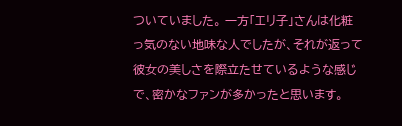ついていました。 一方「エリ子」さんは化粧っ気のない地味な人でしたが、それが返って彼女の美しさを際立たせているような感じで、密かなファンが多かったと思います。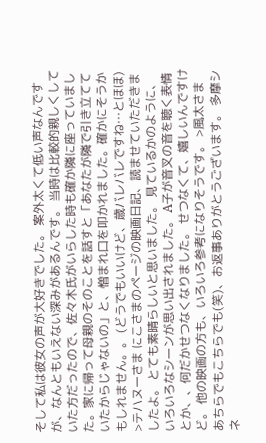そして私は彼女の声が大好きでした。 案外太くて低い声なんですが、なんともいえない深みがあるんです。 当時は比較的親しくしていた方だったので、佐々木氏がいらした時も確か隣に座っていました。家に帰って母親のそのことを話すと「あなたが隣で引き立てていたからじゃないの」と、憎まれ口を叩かれました。確かにそうかもしれません。。 (どうでもいいけど、歳バレバレですね…とほほ) >テハヌーさま にこさまのページの映画日記、読ませていただきましたよ。 とても素晴らしいと思いました。 見ているかのように、いろいろなシーンが思い出されました。 A子が音叉の音を聴く表情とか、、何だかせつなくなりました。 せつなくて、嬉しいんですけど。 他の映画の方も、いろいろ参考になりそうです。 >風太さま あちらでもこちらでも(笑)、お返事ありがとうございます。 多摩シネ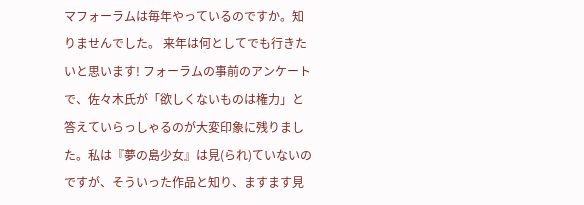マフォーラムは毎年やっているのですか。知りませんでした。 来年は何としてでも行きたいと思います! フォーラムの事前のアンケートで、佐々木氏が「欲しくないものは権力」と答えていらっしゃるのが大変印象に残りました。私は『夢の島少女』は見(られ)ていないのですが、そういった作品と知り、ますます見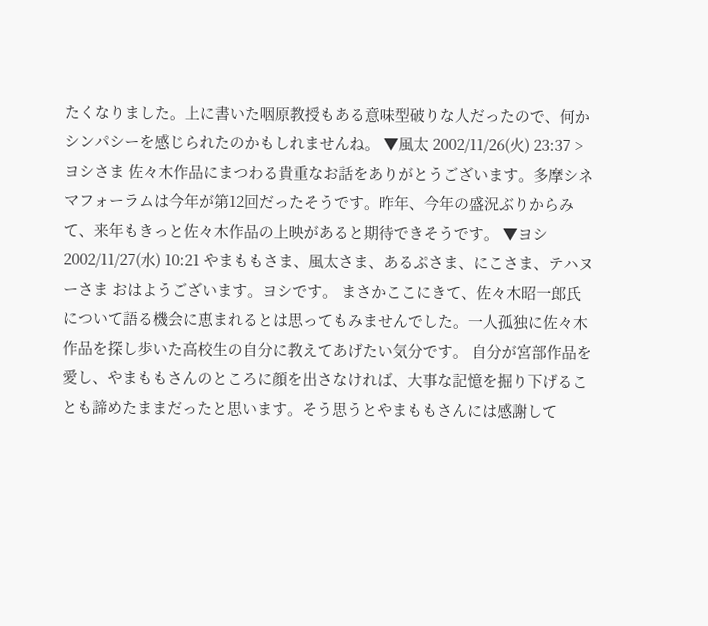たくなりました。上に書いた咽原教授もある意味型破りな人だったので、何かシンパシーを感じられたのかもしれませんね。 ▼風太 2002/11/26(火) 23:37 >ヨシさま 佐々木作品にまつわる貴重なお話をありがとうございます。多摩シネマフォーラムは今年が第12回だったそうです。昨年、今年の盛況ぶりからみて、来年もきっと佐々木作品の上映があると期待できそうです。 ▼ヨシ 2002/11/27(水) 10:21 やまももさま、風太さま、あるぷさま、にこさま、テハヌーさま おはようございます。ヨシです。 まさかここにきて、佐々木昭一郎氏について語る機会に恵まれるとは思ってもみませんでした。一人孤独に佐々木作品を探し歩いた高校生の自分に教えてあげたい気分です。 自分が宮部作品を愛し、やまももさんのところに顔を出さなければ、大事な記憶を掘り下げることも諦めたままだったと思います。そう思うとやまももさんには感謝して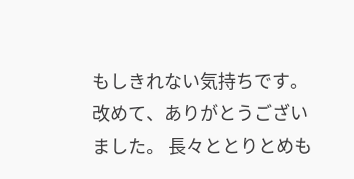もしきれない気持ちです。 改めて、ありがとうございました。 長々ととりとめも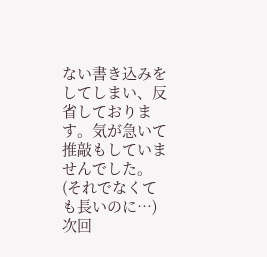ない書き込みをしてしまい、反省しております。気が急いて推敲もしていませんでした。(それでなくても長いのに…)次回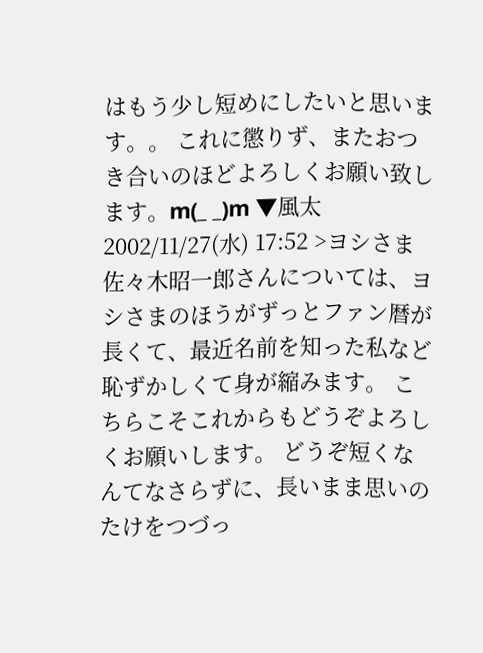はもう少し短めにしたいと思います。。 これに懲りず、またおつき合いのほどよろしくお願い致します。m(_ _)m ▼風太 2002/11/27(水) 17:52 >ヨシさま 佐々木昭一郎さんについては、ヨシさまのほうがずっとファン暦が長くて、最近名前を知った私など恥ずかしくて身が縮みます。 こちらこそこれからもどうぞよろしくお願いします。 どうぞ短くなんてなさらずに、長いまま思いのたけをつづっ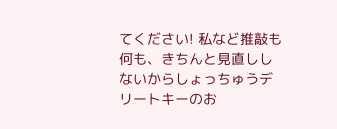てください! 私など推敲も何も、きちんと見直ししないからしょっちゅうデリートキーのお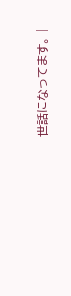世話になってます。 |